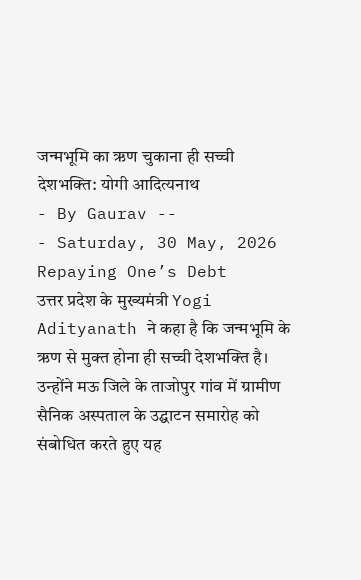जन्मभूमि का ऋण चुकाना ही सच्ची देशभक्ति: योगी आदित्यनाथ
- By Gaurav --
- Saturday, 30 May, 2026
Repaying One’s Debt
उत्तर प्रदेश के मुख्यमंत्री Yogi Adityanath ने कहा है कि जन्मभूमि के ऋण से मुक्त होना ही सच्ची देशभक्ति है। उन्होंने मऊ जिले के ताजोपुर गांव में ग्रामीण सैनिक अस्पताल के उद्घाटन समारोह को संबोधित करते हुए यह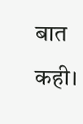बात कही।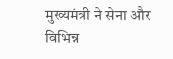मुख्यमंत्री ने सेना और विभिन्न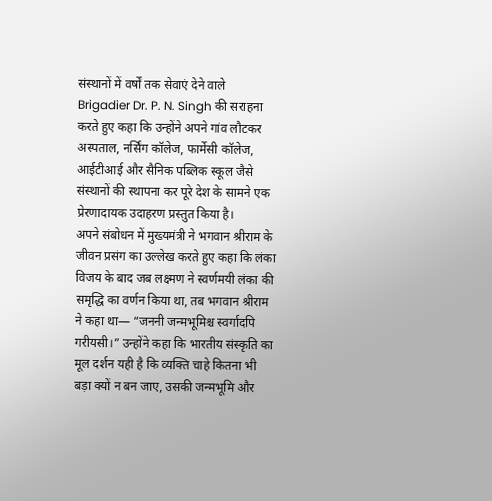संस्थानों में वर्षों तक सेवाएं देने वाले Brigadier Dr. P. N. Singh की सराहना करते हुए कहा कि उन्होंने अपने गांव लौटकर अस्पताल, नर्सिंग कॉलेज, फार्मेसी कॉलेज, आईटीआई और सैनिक पब्लिक स्कूल जैसे संस्थानों की स्थापना कर पूरे देश के सामने एक प्रेरणादायक उदाहरण प्रस्तुत किया है।
अपने संबोधन में मुख्यमंत्री ने भगवान श्रीराम के जीवन प्रसंग का उल्लेख करते हुए कहा कि लंका विजय के बाद जब लक्ष्मण ने स्वर्णमयी लंका की समृद्धि का वर्णन किया था, तब भगवान श्रीराम ने कहा था— “जननी जन्मभूमिश्च स्वर्गादपि गरीयसी।” उन्होंने कहा कि भारतीय संस्कृति का मूल दर्शन यही है कि व्यक्ति चाहे कितना भी बड़ा क्यों न बन जाए, उसकी जन्मभूमि और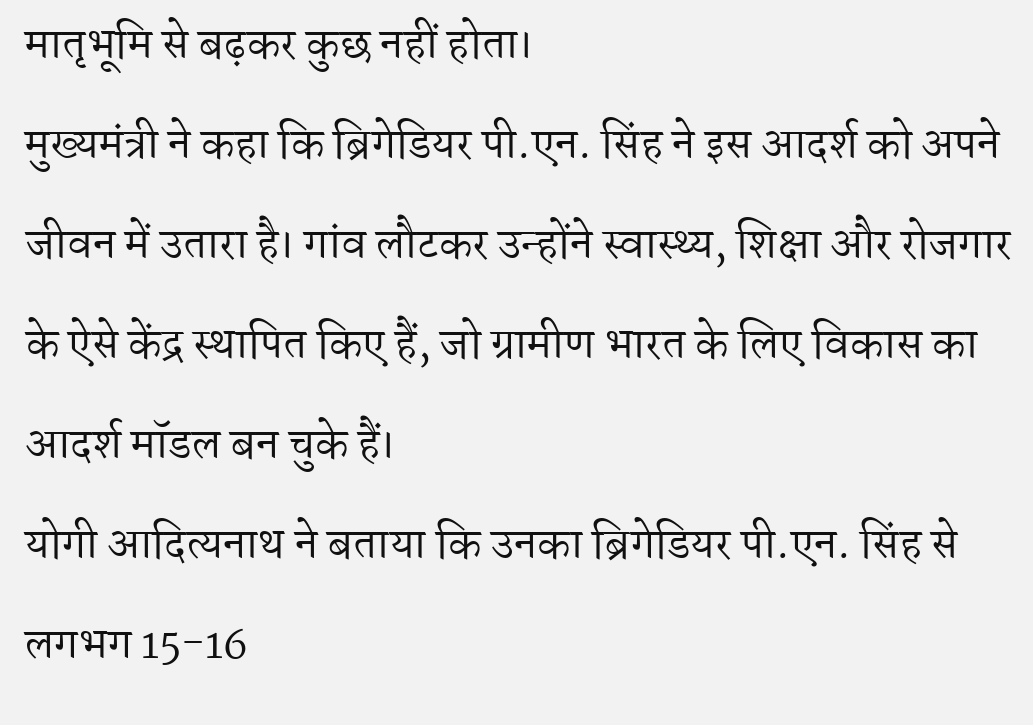मातृभूमि से बढ़कर कुछ नहीं होता।
मुख्यमंत्री ने कहा कि ब्रिगेडियर पी.एन. सिंह ने इस आदर्श को अपने जीवन में उतारा है। गांव लौटकर उन्होंने स्वास्थ्य, शिक्षा और रोजगार के ऐसे केंद्र स्थापित किए हैं, जो ग्रामीण भारत के लिए विकास का आदर्श मॉडल बन चुके हैं।
योगी आदित्यनाथ ने बताया कि उनका ब्रिगेडियर पी.एन. सिंह से लगभग 15-16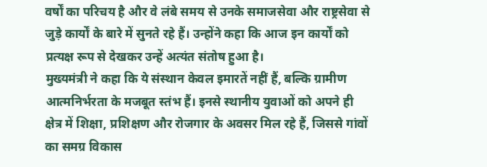वर्षों का परिचय है और वे लंबे समय से उनके समाजसेवा और राष्ट्रसेवा से जुड़े कार्यों के बारे में सुनते रहे हैं। उन्होंने कहा कि आज इन कार्यों को प्रत्यक्ष रूप से देखकर उन्हें अत्यंत संतोष हुआ है।
मुख्यमंत्री ने कहा कि ये संस्थान केवल इमारतें नहीं हैं, बल्कि ग्रामीण आत्मनिर्भरता के मजबूत स्तंभ हैं। इनसे स्थानीय युवाओं को अपने ही क्षेत्र में शिक्षा, प्रशिक्षण और रोजगार के अवसर मिल रहे हैं, जिससे गांवों का समग्र विकास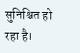सुनिश्चित हो रहा है।